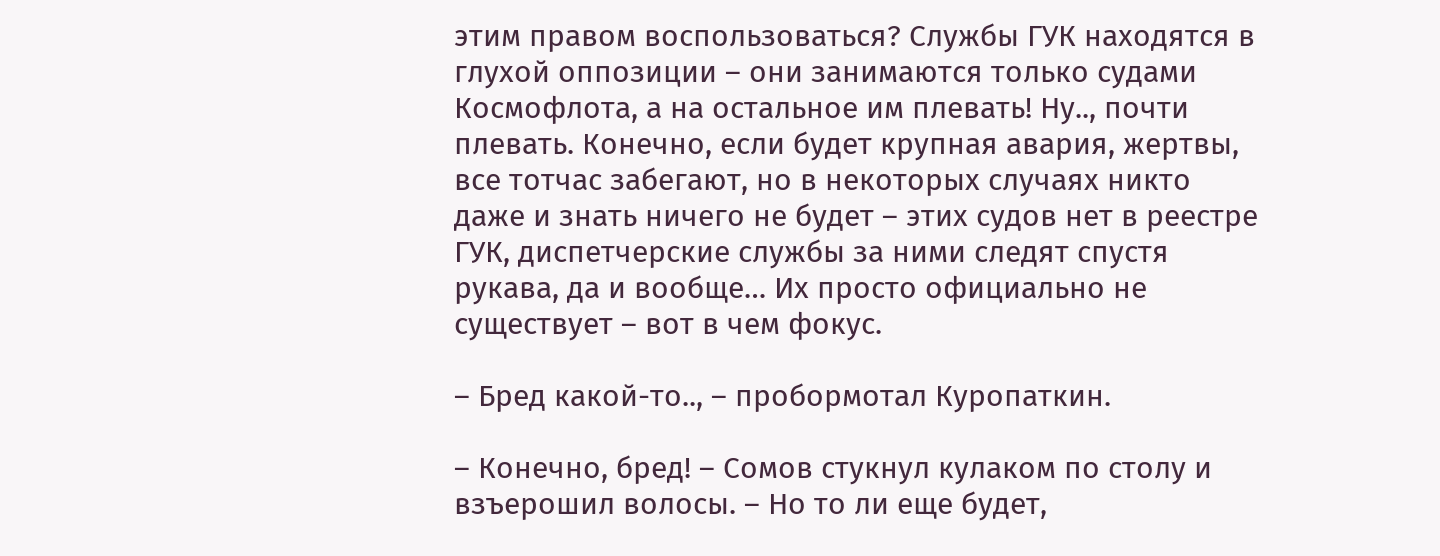этим правом воспользоваться? Службы ГУК находятся в глухой оппозиции – они занимаются только судами Космофлота, а на остальное им плевать! Ну.., почти плевать. Конечно, если будет крупная авария, жертвы, все тотчас забегают, но в некоторых случаях никто даже и знать ничего не будет – этих судов нет в реестре ГУК, диспетчерские службы за ними следят спустя рукава, да и вообще… Их просто официально не существует – вот в чем фокус.

– Бред какой-то.., – пробормотал Куропаткин.

– Конечно, бред! – Сомов стукнул кулаком по столу и взъерошил волосы. – Но то ли еще будет,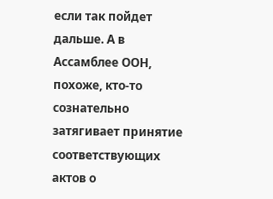если так пойдет дальше. А в Ассамблее ООН, похоже, кто-то сознательно затягивает принятие соответствующих актов о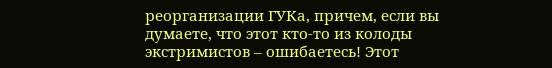реорганизации ГУКа, причем, если вы думаете, что этот кто-то из колоды экстримистов – ошибаетесь! Этот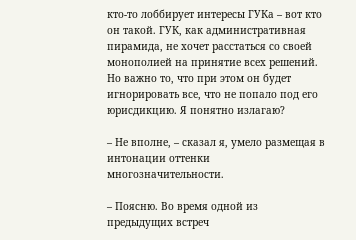кто-то лоббирует интересы ГУКа – вот кто он такой. ГУК, как административная пирамида, не хочет расстаться со своей монополией на принятие всех решений. Но важно то, что при этом он будет игнорировать все, что не попало под его юрисдикцию. Я понятно излагаю?

– Не вполне, – сказал я, умело размещая в интонации оттенки многозначительности.

– Поясню. Во время одной из предыдущих встреч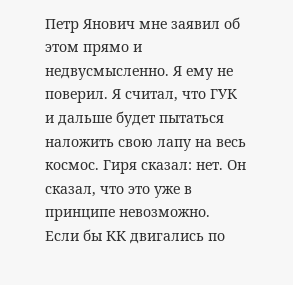Петр Янович мне заявил об этом прямо и недвусмысленно. Я ему не поверил. Я считал, что ГУК и дальше будет пытаться наложить свою лапу на весь космос. Гиря сказал: нет. Он сказал, что это уже в принципе невозможно. Если бы КК двигались по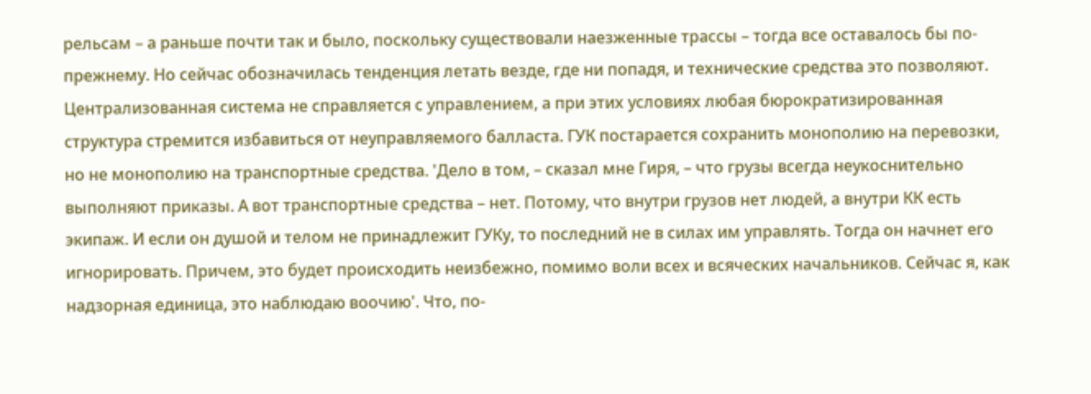рельсам – а раньше почти так и было, поскольку существовали наезженные трассы – тогда все оставалось бы по- прежнему. Но сейчас обозначилась тенденция летать везде, где ни попадя, и технические средства это позволяют. Централизованная система не справляется с управлением, а при этих условиях любая бюрократизированная структура стремится избавиться от неуправляемого балласта. ГУК постарается сохранить монополию на перевозки, но не монополию на транспортные средства. 'Дело в том, – сказал мне Гиря, – что грузы всегда неукоснительно выполняют приказы. А вот транспортные средства – нет. Потому, что внутри грузов нет людей, а внутри КК есть экипаж. И если он душой и телом не принадлежит ГУКу, то последний не в силах им управлять. Тогда он начнет его игнорировать. Причем, это будет происходить неизбежно, помимо воли всех и всяческих начальников. Сейчас я, как надзорная единица, это наблюдаю воочию'. Что, по-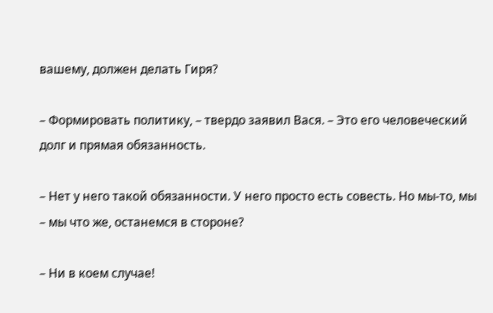вашему, должен делать Гиря?

– Формировать политику, – твердо заявил Вася. – Это его человеческий долг и прямая обязанность.

– Нет у него такой обязанности. У него просто есть совесть. Но мы-то, мы – мы что же, останемся в стороне?

– Ни в коем случае!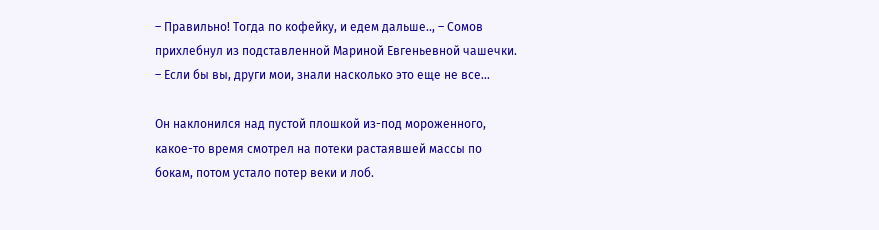– Правильно! Тогда по кофейку, и едем дальше.., – Сомов прихлебнул из подставленной Мариной Евгеньевной чашечки. – Если бы вы, други мои, знали насколько это еще не все…

Он наклонился над пустой плошкой из-под мороженного, какое-то время смотрел на потеки растаявшей массы по бокам, потом устало потер веки и лоб.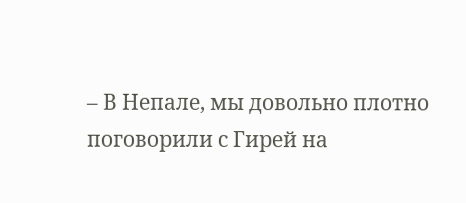– В Непале, мы довольно плотно поговорили с Гирей на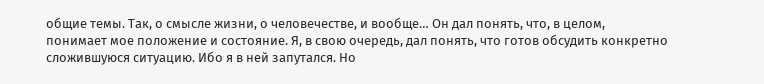общие темы. Так, о смысле жизни, о человечестве, и вообще… Он дал понять, что, в целом, понимает мое положение и состояние. Я, в свою очередь, дал понять, что готов обсудить конкретно сложившуюся ситуацию. Ибо я в ней запутался. Но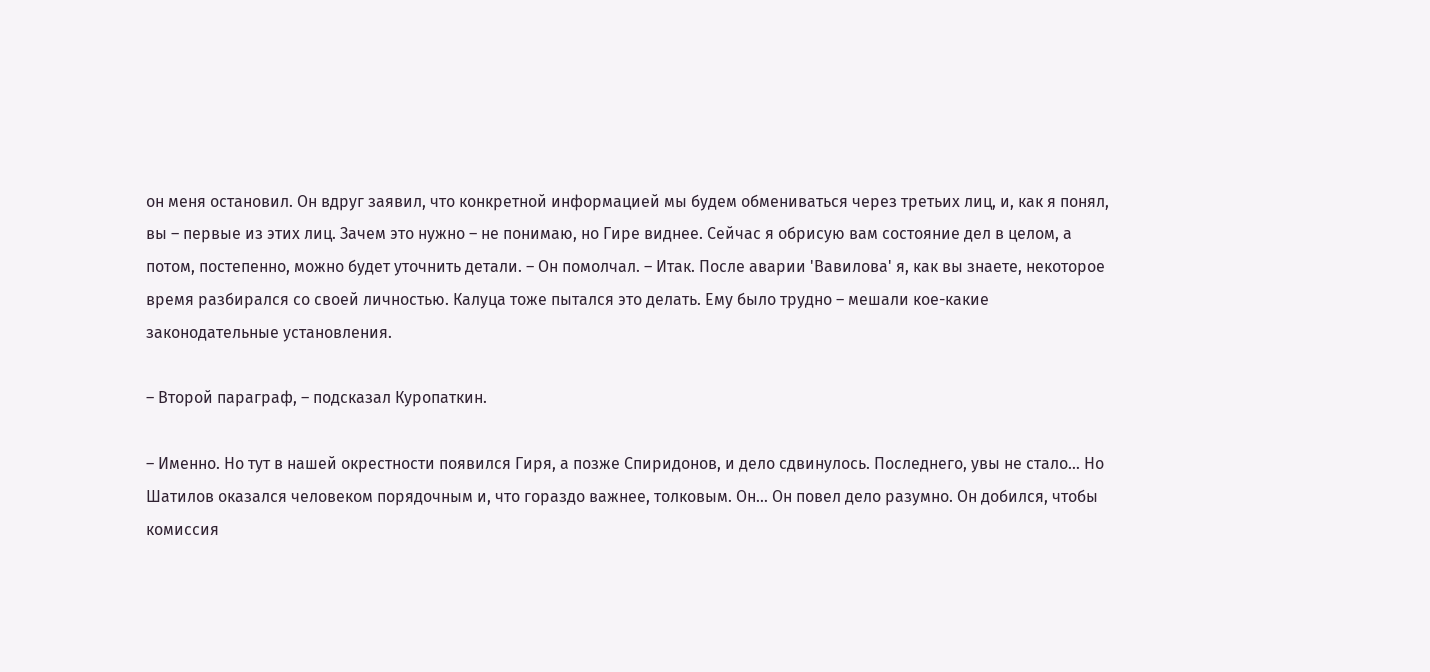он меня остановил. Он вдруг заявил, что конкретной информацией мы будем обмениваться через третьих лиц, и, как я понял, вы – первые из этих лиц. Зачем это нужно – не понимаю, но Гире виднее. Сейчас я обрисую вам состояние дел в целом, а потом, постепенно, можно будет уточнить детали. – Он помолчал. – Итак. После аварии 'Вавилова' я, как вы знаете, некоторое время разбирался со своей личностью. Калуца тоже пытался это делать. Ему было трудно – мешали кое-какие законодательные установления.

– Второй параграф, – подсказал Куропаткин.

– Именно. Но тут в нашей окрестности появился Гиря, а позже Спиридонов, и дело сдвинулось. Последнего, увы не стало… Но Шатилов оказался человеком порядочным и, что гораздо важнее, толковым. Он… Он повел дело разумно. Он добился, чтобы комиссия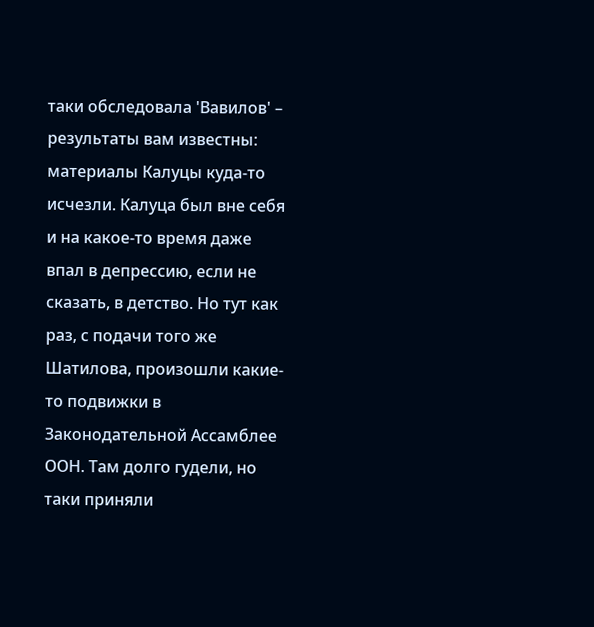таки обследовала 'Вавилов' – результаты вам известны: материалы Калуцы куда-то исчезли. Калуца был вне себя и на какое-то время даже впал в депрессию, если не сказать, в детство. Но тут как раз, с подачи того же Шатилова, произошли какие-то подвижки в Законодательной Ассамблее ООН. Там долго гудели, но таки приняли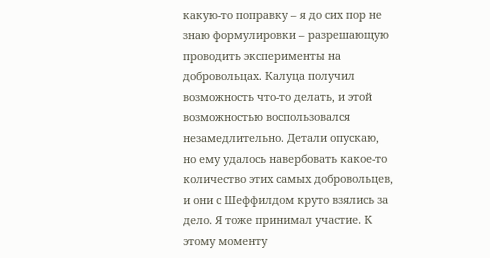какую-то поправку – я до сих пор не знаю формулировки – разрешающую проводить эксперименты на добровольцах. Калуца получил возможность что-то делать, и этой возможностью воспользовался незамедлительно. Детали опускаю, но ему удалось навербовать какое-то количество этих самых добровольцев, и они с Шеффилдом круто взялись за дело. Я тоже принимал участие. К этому моменту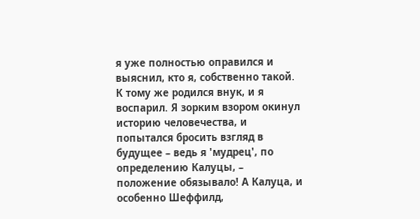я уже полностью оправился и выяснил, кто я, собственно такой. К тому же родился внук, и я воспарил. Я зорким взором окинул историю человечества, и попытался бросить взгляд в будущее – ведь я 'мудрец', по определению Калуцы, – положение обязывало! А Калуца, и особенно Шеффилд,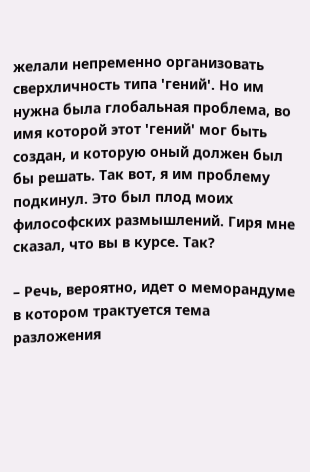желали непременно организовать сверхличность типа 'гений'. Но им нужна была глобальная проблема, во имя которой этот 'гений' мог быть создан, и которую оный должен был бы решать. Так вот, я им проблему подкинул. Это был плод моих философских размышлений. Гиря мне сказал, что вы в курсе. Так?

– Речь, вероятно, идет о меморандуме в котором трактуется тема разложения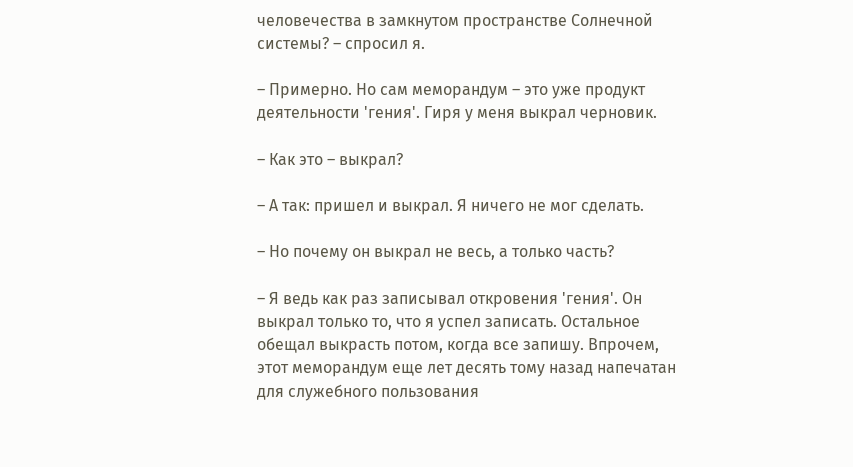человечества в замкнутом пространстве Солнечной системы? – спросил я.

– Примерно. Но сам меморандум – это уже продукт деятельности 'гения'. Гиря у меня выкрал черновик.

– Как это – выкрал?

– А так: пришел и выкрал. Я ничего не мог сделать.

– Но почему он выкрал не весь, а только часть?

– Я ведь как раз записывал откровения 'гения'. Он выкрал только то, что я успел записать. Остальное обещал выкрасть потом, когда все запишу. Впрочем, этот меморандум еще лет десять тому назад напечатан для служебного пользования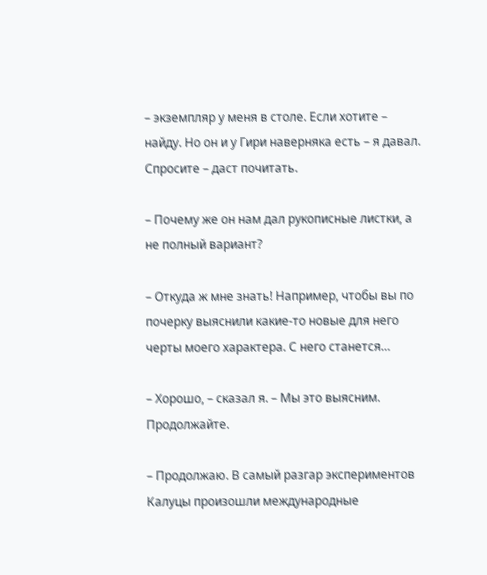– экземпляр у меня в столе. Если хотите – найду. Но он и у Гири наверняка есть – я давал. Спросите – даст почитать.

– Почему же он нам дал рукописные листки, а не полный вариант?

– Откуда ж мне знать! Например, чтобы вы по почерку выяснили какие-то новые для него черты моего характера. С него станется…

– Хорошо, – сказал я. – Мы это выясним. Продолжайте.

– Продолжаю. В самый разгар экспериментов Калуцы произошли международные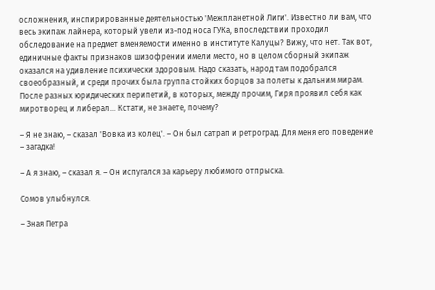осложнения, инспирированные деятельностью 'Межпланетной Лиги'. Известно ли вам, что весь экипаж лайнера, который увели из-под носа ГУКа, впоследствии проходил обследование на предмет вменяемости именно в институте Калуцы? Вижу, что нет. Так вот, единичные факты признаков шизофрении имели место, но в целом сборный экипаж оказался на удивление психически здоровым. Надо сказать, народ там подобрался своеобразный, и среди прочих была группа стойких борцов за полеты к дальним мирам. После разных юридических перипетий, в которых, между прочим, Гиря проявил себя как миротворец и либерал… Кстати, не знаете, почему?

– Я не знаю, – сказал 'Вовка из колец'. – Он был сатрап и ретроград. Для меня его поведение – загадка!

– А я знаю, – сказал я. – Он испугался за карьеру любимого отпрыска.

Сомов улыбнулся.

– Зная Петра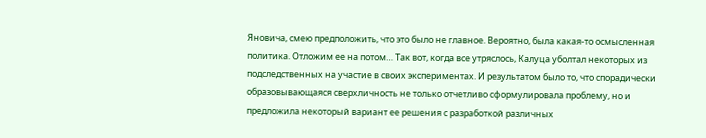Яновича, смею предположить, что это было не главное. Вероятно, была какая-то осмысленная политика. Отложим ее на потом… Так вот, когда все утряслось, Калуца уболтал некоторых из подследственных на участие в своих экспериментах. И результатом было то, что спорадически образовывающаяся сверхличность не только отчетливо сформулировала проблему, но и предложила некоторый вариант ее решения с разработкой различных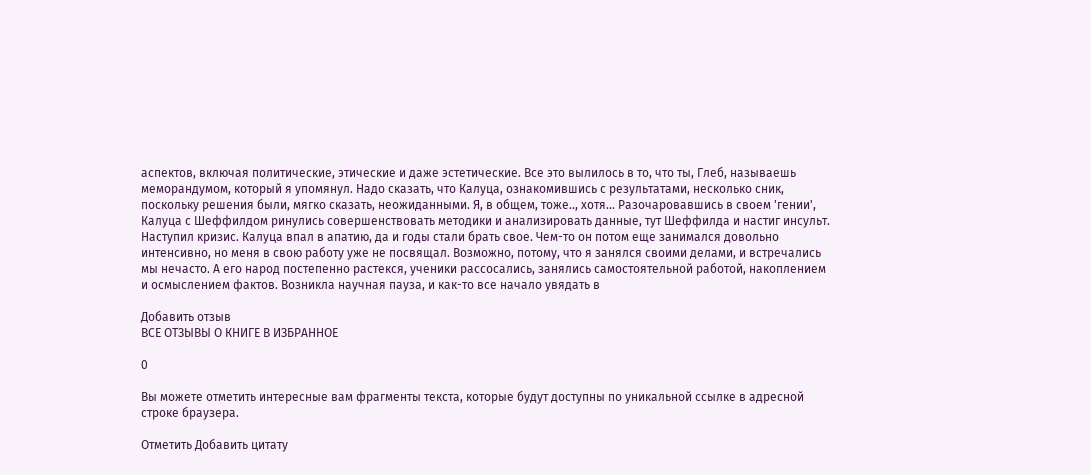аспектов, включая политические, этические и даже эстетические. Все это вылилось в то, что ты, Глеб, называешь меморандумом, который я упомянул. Надо сказать, что Калуца, ознакомившись с результатами, несколько сник, поскольку решения были, мягко сказать, неожиданными. Я, в общем, тоже.., хотя… Разочаровавшись в своем 'гении', Калуца с Шеффилдом ринулись совершенствовать методики и анализировать данные, тут Шеффилда и настиг инсульт. Наступил кризис. Калуца впал в апатию, да и годы стали брать свое. Чем-то он потом еще занимался довольно интенсивно, но меня в свою работу уже не посвящал. Возможно, потому, что я занялся своими делами, и встречались мы нечасто. А его народ постепенно растекся, ученики рассосались, занялись самостоятельной работой, накоплением и осмыслением фактов. Возникла научная пауза, и как-то все начало увядать в

Добавить отзыв
ВСЕ ОТЗЫВЫ О КНИГЕ В ИЗБРАННОЕ

0

Вы можете отметить интересные вам фрагменты текста, которые будут доступны по уникальной ссылке в адресной строке браузера.

Отметить Добавить цитату